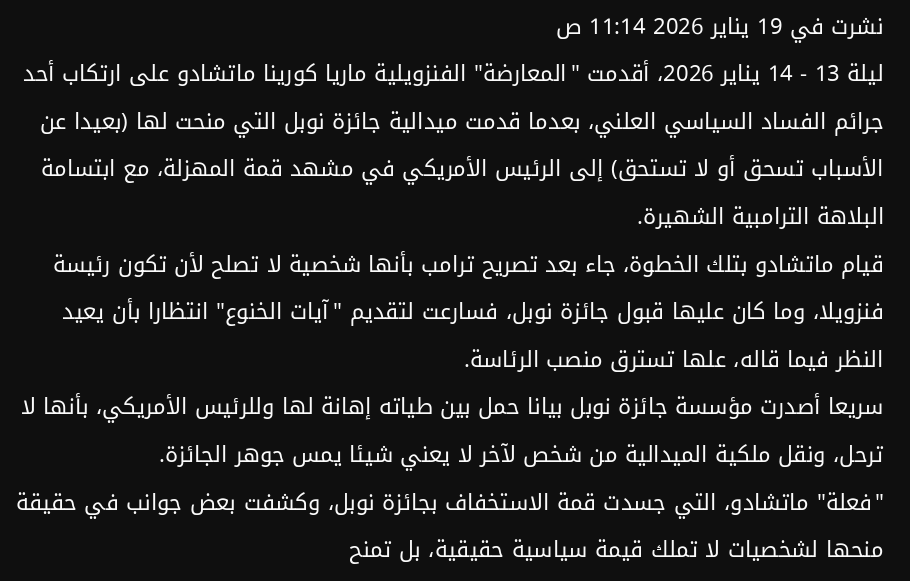نشرت في 19 يناير 2026 11:14 ص
ليلة 13 - 14 يناير 2026، أقدمت "المعارضة" الفنزويلية ماريا كورينا ماتشادو على ارتكاب أحد جرائم الفساد السياسي العلني، بعدما قدمت ميدالية جائزة نوبل التي منحت لها (بعيدا عن الأسباب تسحق أو لا تستحق) إلى الرئيس الأمريكي في مشهد قمة المهزلة، مع ابتسامة البلاهة الترامبية الشهيرة.
قيام ماتشادو بتلك الخطوة، جاء بعد تصريح ترامب بأنها شخصية لا تصلح لأن تكون رئيسة فنزويلا، وما كان عليها قبول جائزة نوبل، فسارعت لتقديم "آيات الخنوع" انتظارا بأن يعيد النظر فيما قاله، علها تسترق منصب الرئاسة.
سريعا أصدرت مؤسسة جائزة نوبل بيانا حمل بين طياته إهانة لها وللرئيس الأمريكي، بأنها لا ترحل، ونقل ملكية الميدالية من شخص لآخر لا يعني شيئا يمس جوهر الجائزة.
"فعلة" ماتشادو، التي جسدت قمة الاستخفاف بجائزة نوبل، وكشفت بعض جوانب في حقيقة منحها لشخصيات لا تملك قيمة سياسية حقيقية، بل تمنح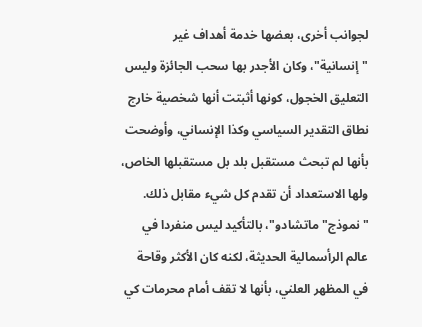لجوانب أخرى، بعضها خدمة أهداف غير "إنسانية"، وكان الأجدر بها سحب الجائزة وليس التعليق الخجول، كونها أثبتت أنها شخصية خارج نطاق التقدير السياسي وكذا الإنساني، وأوضحت بأنها لم تبحث مستقبل بلد بل مستقبلها الخاص، ولها الاستعداد أن تقدم كل شيء مقابل ذلك.
"نموذج" ماتشادو"، بالتأكيد ليس منفردا في عالم الرأسمالية الحديثة، لكنه كان الأكثر وقاحة في المظهر العلني، بأنها لا تقف أمام محرمات كي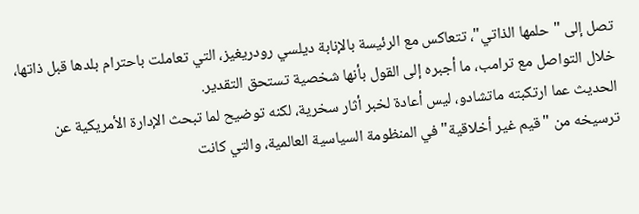تصل إلى "حلمها الذاتي"، تتعاكس مع الرئيسة بالإنابة ديلسي رودريغيز، التي تعاملت باحترام بلدها قبل ذاتها، خلال التواصل مع ترامب، ما أجبره إلى القول بأنها شخصية تستحق التقدير.
الحديث عما ارتكبته ماتشادو، ليس أعادة لخبر أثار سخرية، لكنه توضيح لما تبحث الإدارة الأمريكية عن ترسيخه من "قيم غير أخلاقية" في المنظومة السياسية العالمية، والتي كانت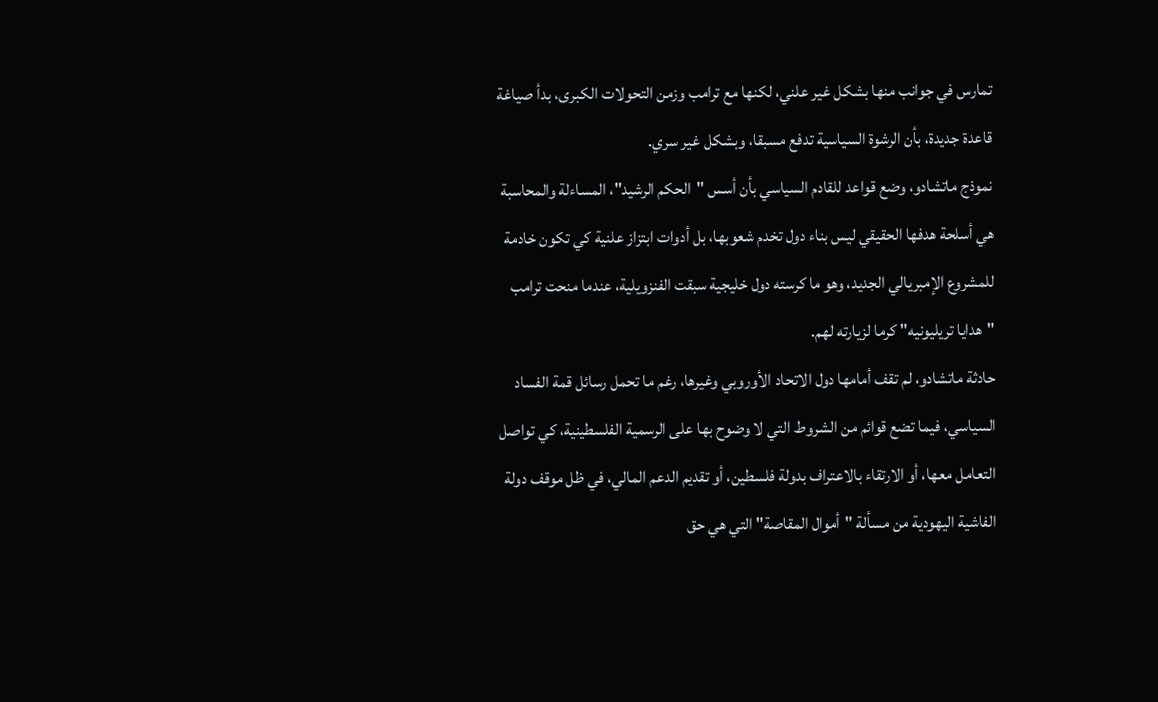تمارس في جوانب منها بشكل غير علني، لكنها مع ترامب وزمن التحولات الكبرى، بدأ صياغة قاعدة جديدة، بأن الرشوة السياسية تدفع مسبقا، وبشكل غير سري.
نموذج ماتشادو، وضع قواعد للقادم السياسي بأن أسس "الحكم الرشيد"، المساءلة والمحاسبة هي أسلحة هدفها الحقيقي ليس بناء دول تخدم شعوبها، بل أدوات ابتزاز علنية كي تكون خادمة للمشروع الإمبريالي الجديد، وهو ما كرسته دول خليجية سبقت الفنزويلية، عندما منحت ترامب "هدايا تريليونيه" كرما لزيارته لهم.
حادثة ماتشادو، لم تقف أمامها دول الاتحاد الأوروبي وغيرها، رغم ما تحمل رسائل قمة الفساد السياسي، فيما تضع قوائم من الشروط التي لا وضوح بها على الرسمية الفلسطينية، كي تواصل التعامل معها، أو الارتقاء بالاعتراف بدولة فلسطين، أو تقديم الدعم المالي، في ظل موقف دولة الفاشية اليهودية من مسألة "أموال المقاصة" التي هي حق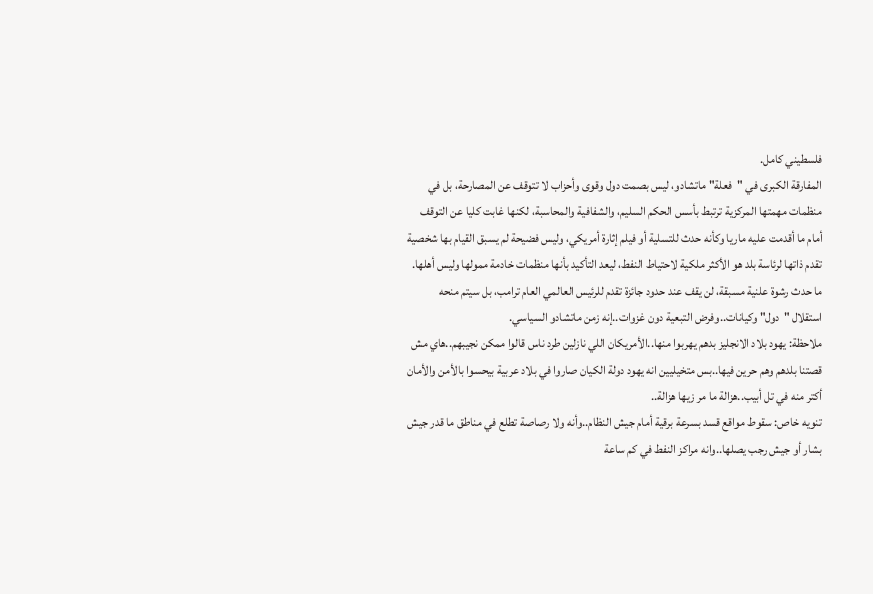فلسطيني كامل.
المفارقة الكبرى في "فعلة" ماتشادو، ليس بصمت دول وقوى وأحزاب لا تتوقف عن المصارحة، بل في منظمات مهمتها المركزية ترتبط بأسس الحكم السليم، والشفافية والمحاسبة، لكنها غابت كليا عن التوقف أمام ما أقدمت عليه ماريا وكأنه حدث للتسلية أو فيلم إثارة أمريكي، وليس فضيحة لم يسبق القيام بها شخصية تقدم ذاتها لرئاسة بلد هو الأكثر ملكية لاحتياط النفط، ليعد التأكيد بأنها منظمات خادمة ممولها وليس أهلها.
ما حدث رشوة علنية مسبقة، لن يقف عند حدود جائزة تقدم للرئيس العالمي العام ترامب، بل سيتم منحه استقلال "دول" وكيانات..وفرض التبعية دون غزوات..إنه زمن ماتشادو السياسي.
ملاحظة: يهود بلاد الانجليز بدهم يهربوا منها..الأمريكان اللي نازلين طرد ناس قالوا ممكن نجيبهم..هاي مش قصتنا بلدهم وهم حرين فيها..بس متخيليين انه يهود دولة الكيان صاروا في بلاد عربية بيحسوا بالأمن والأمان أكتر منه في تل أبيب..هزالة ما مر زيها هزالة..
تنويه خاص: سقوط مواقع قسد بسرعة برقية أمام جيش النظام..وأنه ولا رصاصة تطلع في مناطق ما قدر جيش بشار أو جيش رجب يصلها..وانه مراكز النفط في كم ساعة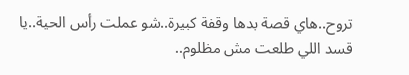تروح..هاي قصة بدها وقفة كبيرة..شو عملت رأس الحية..يا قسد اللي طلعت مش مظلوم..